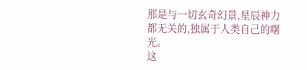那是与一切玄奇幻景,星辰神力都无关的,独属于人类自己的曙光。
这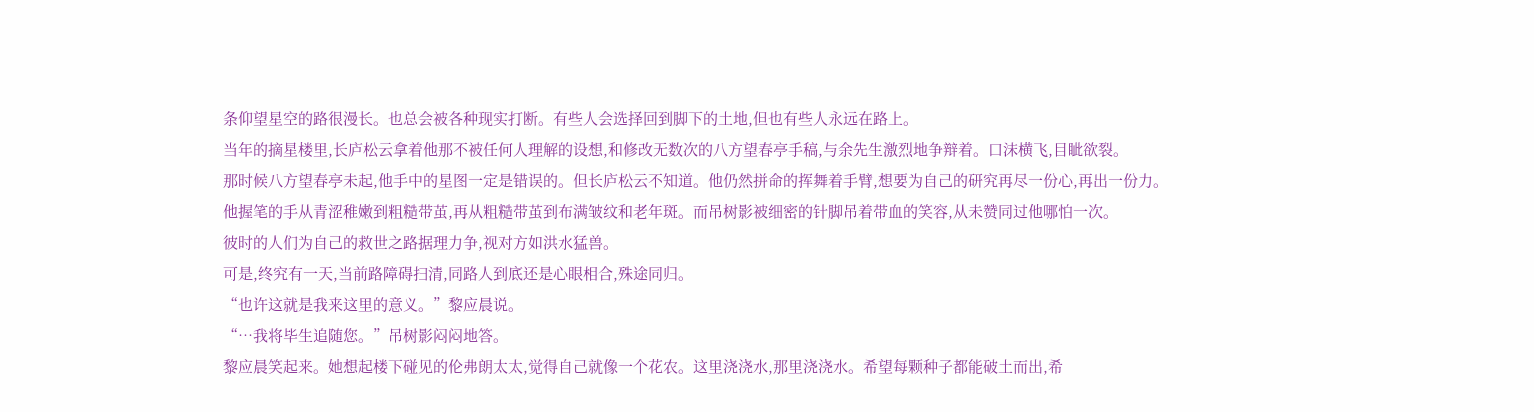条仰望星空的路很漫长。也总会被各种现实打断。有些人会选择回到脚下的土地,但也有些人永远在路上。
当年的摘星楼里,长庐松云拿着他那不被任何人理解的设想,和修改无数次的八方望春亭手稿,与余先生激烈地争辩着。口沫横飞,目眦欲裂。
那时候八方望春亭未起,他手中的星图一定是错误的。但长庐松云不知道。他仍然拼命的挥舞着手臂,想要为自己的研究再尽一份心,再出一份力。
他握笔的手从青涩稚嫩到粗糙带茧,再从粗糙带茧到布满皱纹和老年斑。而吊树影被细密的针脚吊着带血的笑容,从未赞同过他哪怕一次。
彼时的人们为自己的救世之路据理力争,视对方如洪水猛兽。
可是,终究有一天,当前路障碍扫清,同路人到底还是心眼相合,殊途同归。
“也许这就是我来这里的意义。”黎应晨说。
“…我将毕生追随您。”吊树影闷闷地答。
黎应晨笑起来。她想起楼下碰见的伦弗朗太太,觉得自己就像一个花农。这里浇浇水,那里浇浇水。希望每颗种子都能破土而出,希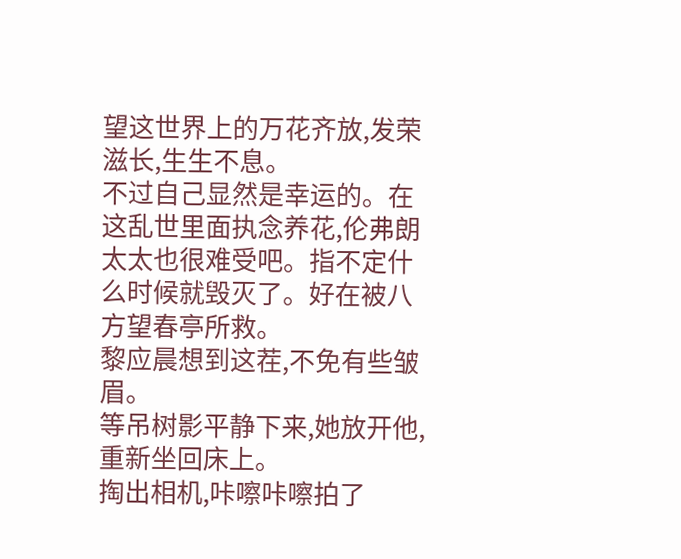望这世界上的万花齐放,发荣滋长,生生不息。
不过自己显然是幸运的。在这乱世里面执念养花,伦弗朗太太也很难受吧。指不定什么时候就毁灭了。好在被八方望春亭所救。
黎应晨想到这茬,不免有些皱眉。
等吊树影平静下来,她放开他,重新坐回床上。
掏出相机,咔嚓咔嚓拍了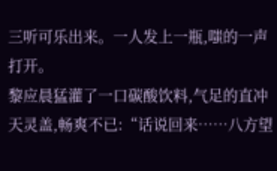三听可乐出来。一人发上一瓶,嗤的一声打开。
黎应晨猛灌了一口碳酸饮料,气足的直冲天灵盖,畅爽不已:“话说回来……八方望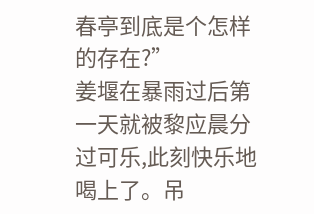春亭到底是个怎样的存在?”
姜堰在暴雨过后第一天就被黎应晨分过可乐,此刻快乐地喝上了。吊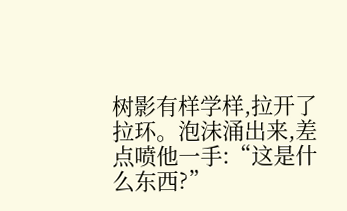树影有样学样,拉开了拉环。泡沫涌出来,差点喷他一手:“这是什么东西?”